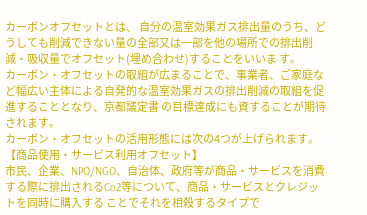カーボンオフセットとは、 自分の温室効果ガス排出量のうち、どうしても削減できない量の全部又は一部を他の場所での排出削減・吸収量でオフセット(埋め合わせ)することをいいま す。
カーボン・オフセットの取組が広まることで、事業者、ご家庭など幅広い主体による自発的な温室効果ガスの排出削減の取組を促進することとなり、京都議定書 の目標達成にも資することが期待されます。
カーボン・オフセットの活用形態には次の4つが上げられます。
【商品使用・サービス利用オフセット】
市民、企業、NPO/NGO、自治体、政府等が商品・サービスを消費する際に排出されるCo2等について、商品・サービスとクレジットを同時に購入する ことでそれを相殺するタイプで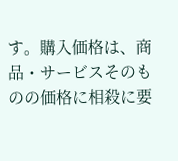す。購入価格は、商品・サービスそのものの価格に相殺に要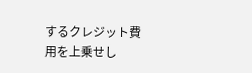するクレジット費用を上乗せし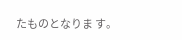たものとなりま す。